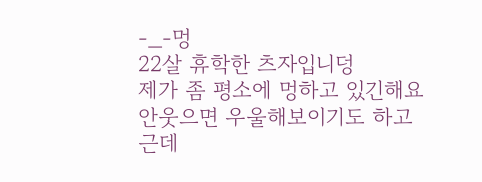-_-멍
22살 휴학한 츠자입니덩
제가 좀 평소에 멍하고 있긴해요
안웃으면 우울해보이기도 하고
근데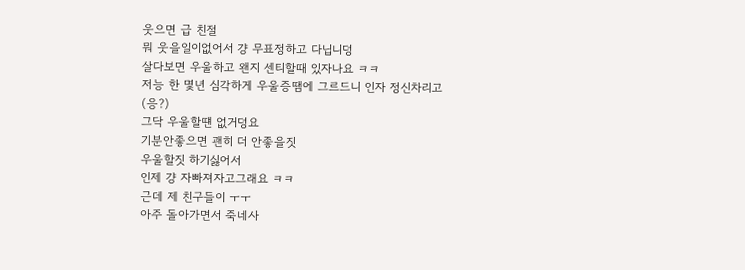웃으면 급 친절
뭐 웃을일이없어서 걍 무표정하고 다닙니덩
살다보면 우울하고 왠지 센티할때 있자나요 ㅋㅋ
저능 한 몇년 심각하게 우울증땜에 그르드니 인자 정신차리고 (응?)
그닥 우울할떈 없거덩요
기분안좋으면 괜히 더 안좋을짓
우울할짓 하기싫어서
인제 걍 자빠져자고그래요 ㅋㅋ
근데 제 친구들이 ㅜㅜ
아주 돌아가면서 죽네사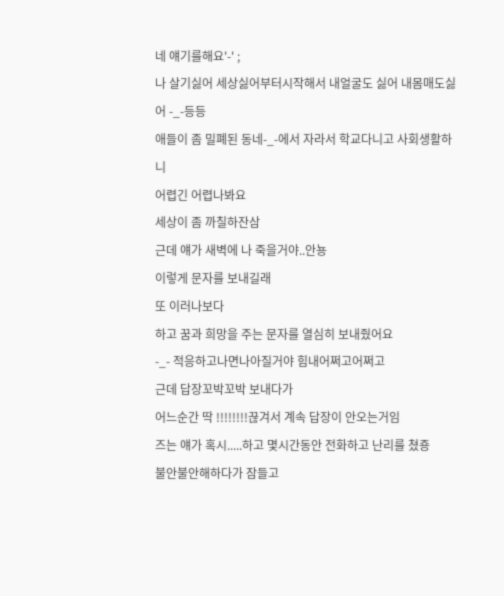네 얘기를해요'-' ;
나 살기싫어 세상싫어부터시작해서 내얼굴도 싫어 내몸매도싫어 -_-등등
애들이 좀 밀폐된 동네-_-에서 자라서 학교다니고 사회생활하니
어렵긴 어렵나봐요
세상이 좀 까칠하잔삼
근데 얘가 새벽에 나 죽을거야..안뇽
이렇게 문자를 보내길래
또 이러나보다
하고 꿈과 희망을 주는 문자를 열심히 보내줬어요
-_- 적응하고나면나아질거야 힘내어쩌고어쩌고
근데 답장꼬박꼬박 보내다가
어느순간 딱 !!!!!!!!끊겨서 계속 답장이 안오는거임
즈는 얘가 혹시.....하고 몇시간동안 전화하고 난리를 쳤죵
불안불안해하다가 잠들고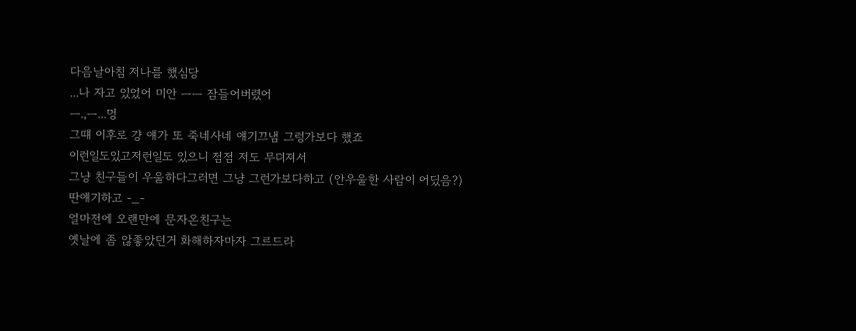다음날아침 저나를 했심당
...나 자고 있었어 미안 ㅡㅡ 잠들어버렸어
ㅡ.,ㅡ...멍
그떄 이후로 걍 얘가 또 죽네사네 얘기끄냄 그렁가보다 했죠
이런일도있고저런일도 있으니 점점 저도 무뎌져서
그냥 친구들이 우울하다그러면 그냥 그런가보다하고 (안우울한 사람이 어딨음?)
딴얘기하고 -_-
얼마전에 오랜만에 문자온친구는
옛날에 좀 않좋았던거 화해하자마자 그르드라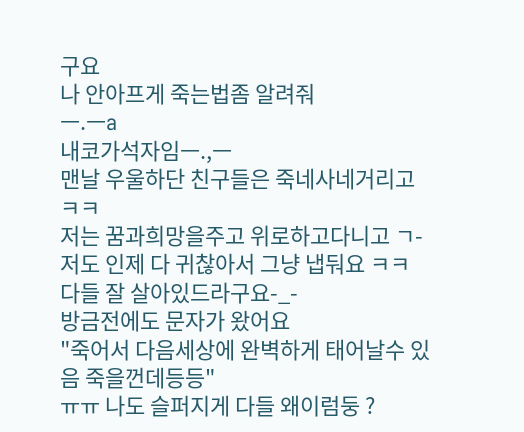구요
나 안아프게 죽는법좀 알려줘
ㅡ.ㅡa
내코가석자임ㅡ.,ㅡ
맨날 우울하단 친구들은 죽네사네거리고 ㅋㅋ
저는 꿈과희망을주고 위로하고다니고 ㄱ-
저도 인제 다 귀찮아서 그냥 냅둬요 ㅋㅋ
다들 잘 살아있드라구요-_-
방금전에도 문자가 왔어요
"죽어서 다음세상에 완벽하게 태어날수 있음 죽을껀데등등"
ㅠㅠ 나도 슬퍼지게 다들 왜이럼둥 ?